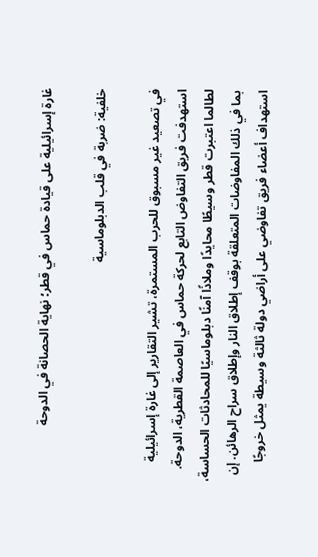غارة إسرائيلية على قيادة حماس في قطر؛ نهاية الحصانة في الدوحة

خلفية: ضربة في قلب الدبلوماسية

في تصعيد غير مسبوق للحرب المستمرة، تشير التقارير إلى غارة إسرائيلية استهدفت فريق التفاوض التابع لحركة حماس في العاصمة القطرية، الدوحة. لطالما اعتبرت قطر وسيطًا محايدًا وملاذًا آمنًا دبلوماسيًا للمحادثات الحساسة، بما في ذلك المفاوضات المتعلقة بوقف إطلاق النار وإطلاق سراح الرهائن. إن استهداف أعضاء فريق تفاوضي على أراضي دولة ثالثة وسيطة يمثل خروجًا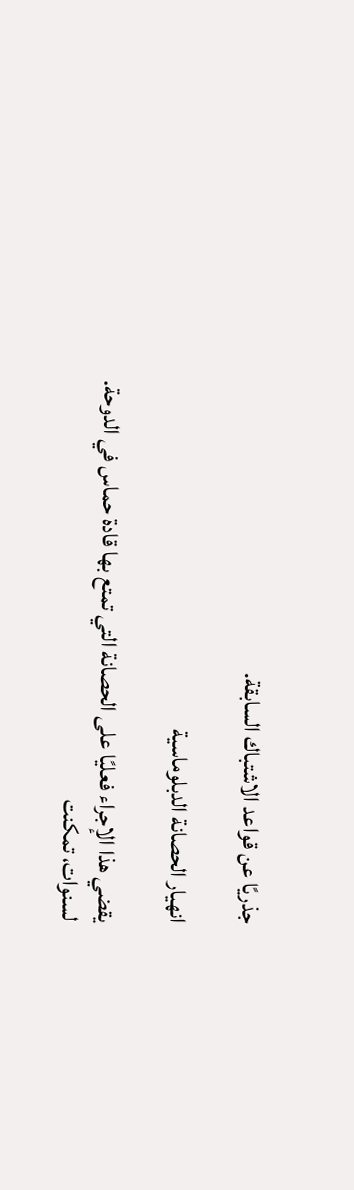جذريًا عن قواعد الاشتباك السابقة.

انهيار الحصانة الدبلوماسية

يقضي هذا الإجراء فعليًا على الحصانة التي تمتع بها قادة حماس في الدوحة. لسنوات، تمكنت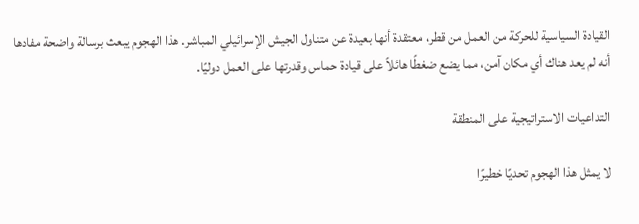القيادة السياسية للحركة من العمل من قطر، معتقدة أنها بعيدة عن متناول الجيش الإسرائيلي المباشر. هذا الهجوم يبعث برسالة واضحة مفادها أنه لم يعد هناك أي مكان آمن، مما يضع ضغطًا هائلاً على قيادة حماس وقدرتها على العمل دوليًا.

التداعيات الاستراتيجية على المنطقة

لا يمثل هذا الهجوم تحديًا خطيرًا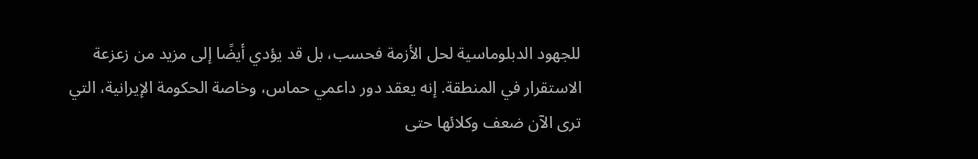للجهود الدبلوماسية لحل الأزمة فحسب، بل قد يؤدي أيضًا إلى مزيد من زعزعة الاستقرار في المنطقة. إنه يعقد دور داعمي حماس، وخاصة الحكومة الإيرانية، التي ترى الآن ضعف وكلائها حتى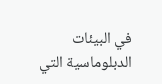في البيئات الدبلوماسية التي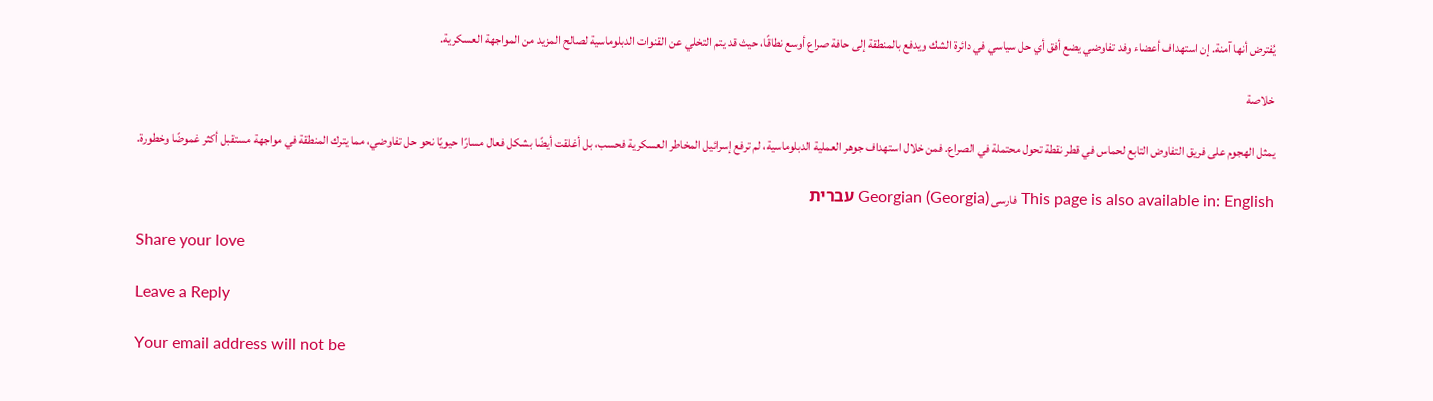يُفترض أنها آمنة. إن استهداف أعضاء وفد تفاوضي يضع أفق أي حل سياسي في دائرة الشك ويدفع بالمنطقة إلى حافة صراع أوسع نطاقًا، حيث قد يتم التخلي عن القنوات الدبلوماسية لصالح المزيد من المواجهة العسكرية.

خلاصة

يمثل الهجوم على فريق التفاوض التابع لحماس في قطر نقطة تحول محتملة في الصراع. فمن خلال استهداف جوهر العملية الدبلوماسية، لم ترفع إسرائيل المخاطر العسكرية فحسب، بل أغلقت أيضًا بشكل فعال مسارًا حيويًا نحو حل تفاوضي، مما يترك المنطقة في مواجهة مستقبل أكثر غموضًا وخطورة.

This page is also available in: English فارسی Georgian (Georgia) עברית

Share your love

Leave a Reply

Your email address will not be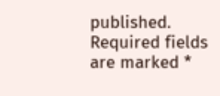published. Required fields are marked *